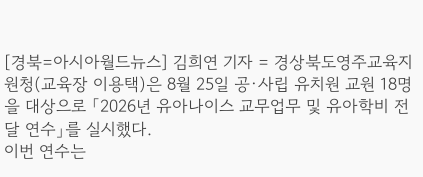[경북=아시아월드뉴스] 김희연 기자 = 경상북도영주교육지원청(교육장 이용택)은 8월 25일 공·사립 유치원 교원 18명을 대상으로 「2026년 유아나이스 교무업무 및 유아학비 전달 연수」를 실시했다.
이번 연수는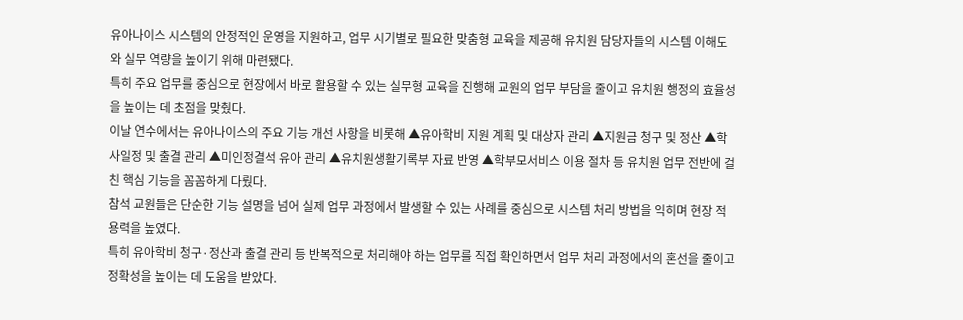유아나이스 시스템의 안정적인 운영을 지원하고, 업무 시기별로 필요한 맞춤형 교육을 제공해 유치원 담당자들의 시스템 이해도와 실무 역량을 높이기 위해 마련됐다.
특히 주요 업무를 중심으로 현장에서 바로 활용할 수 있는 실무형 교육을 진행해 교원의 업무 부담을 줄이고 유치원 행정의 효율성을 높이는 데 초점을 맞췄다.
이날 연수에서는 유아나이스의 주요 기능 개선 사항을 비롯해 ▲유아학비 지원 계획 및 대상자 관리 ▲지원금 청구 및 정산 ▲학사일정 및 출결 관리 ▲미인정결석 유아 관리 ▲유치원생활기록부 자료 반영 ▲학부모서비스 이용 절차 등 유치원 업무 전반에 걸친 핵심 기능을 꼼꼼하게 다뤘다.
참석 교원들은 단순한 기능 설명을 넘어 실제 업무 과정에서 발생할 수 있는 사례를 중심으로 시스템 처리 방법을 익히며 현장 적용력을 높였다.
특히 유아학비 청구·정산과 출결 관리 등 반복적으로 처리해야 하는 업무를 직접 확인하면서 업무 처리 과정에서의 혼선을 줄이고 정확성을 높이는 데 도움을 받았다.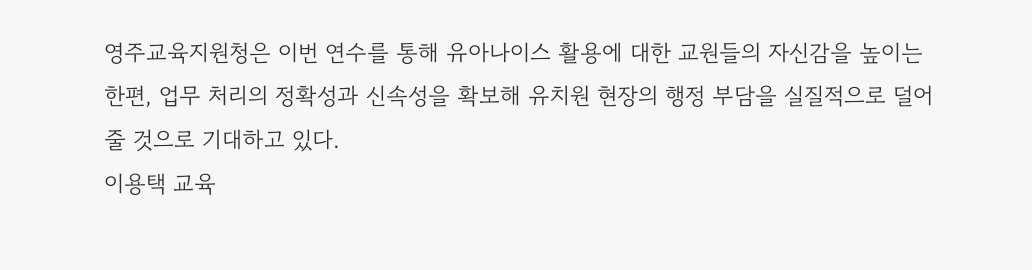영주교육지원청은 이번 연수를 통해 유아나이스 활용에 대한 교원들의 자신감을 높이는 한편, 업무 처리의 정확성과 신속성을 확보해 유치원 현장의 행정 부담을 실질적으로 덜어줄 것으로 기대하고 있다.
이용택 교육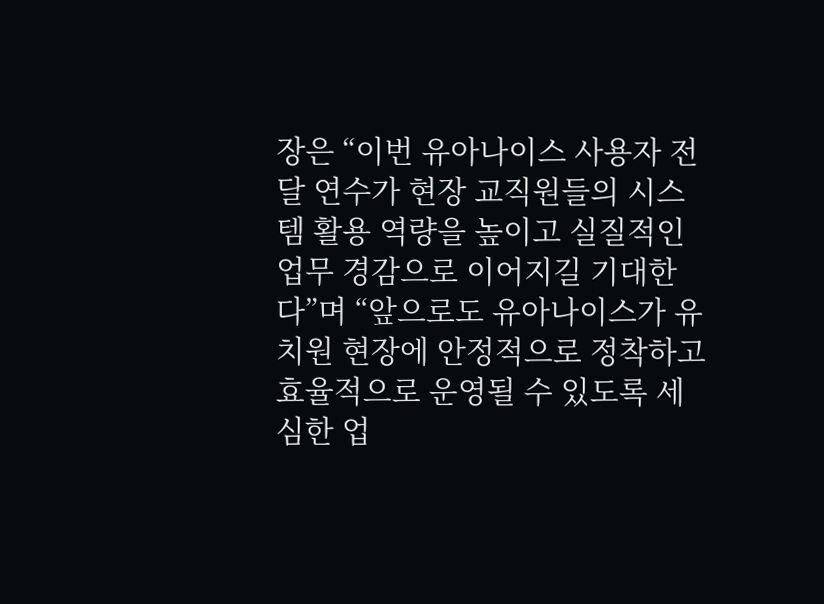장은 “이번 유아나이스 사용자 전달 연수가 현장 교직원들의 시스템 활용 역량을 높이고 실질적인 업무 경감으로 이어지길 기대한다”며 “앞으로도 유아나이스가 유치원 현장에 안정적으로 정착하고 효율적으로 운영될 수 있도록 세심한 업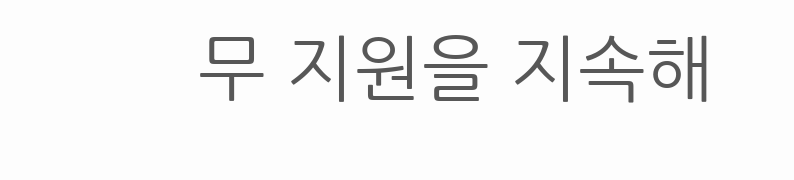무 지원을 지속해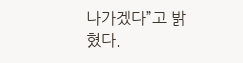나가겠다”고 밝혔다.